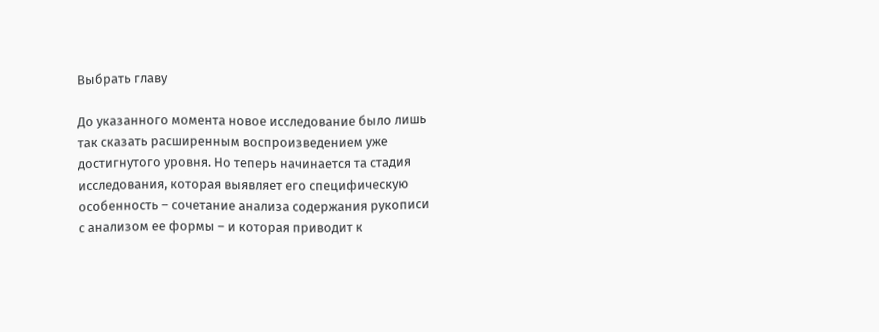Выбрать главу

До указанного момента новое исследование было лишь так сказать расширенным воспроизведением уже достигнутого уровня. Но теперь начинается та стадия исследования, которая выявляет его специфическую особенность – сочетание анализа содержания рукописи с анализом ее формы – и которая приводит к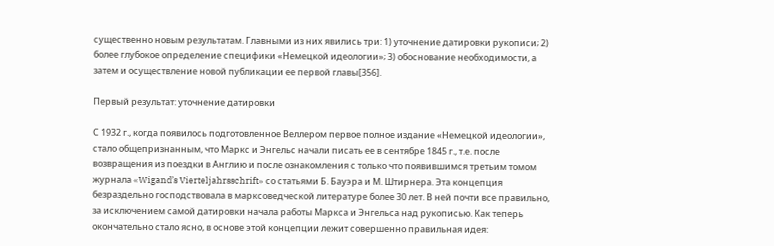существенно новым результатам. Главными из них явились три: 1) уточнение датировки рукописи; 2) более глубокое определение специфики «Немецкой идеологии»; 3) обоснование необходимости, а затем и осуществление новой публикации ее первой главы[356].

Первый результат: уточнение датировки

С 1932 г., когда появилось подготовленное Веллером первое полное издание «Немецкой идеологии», стало общепризнанным, что Маркс и Энгельс начали писать ее в сентябре 1845 г., т.е. после возвращения из поездки в Англию и после ознакомления с только что появившимся третьим томом журнала «Wigand’s Vierteljahrsschrift» со статьями Б. Бауэра и М. Штирнера. Эта концепция безраздельно господствовала в марксоведческой литературе более 30 лет. В ней почти все правильно, за исключением самой датировки начала работы Маркса и Энгельса над рукописью. Как теперь окончательно стало ясно, в основе этой концепции лежит совершенно правильная идея: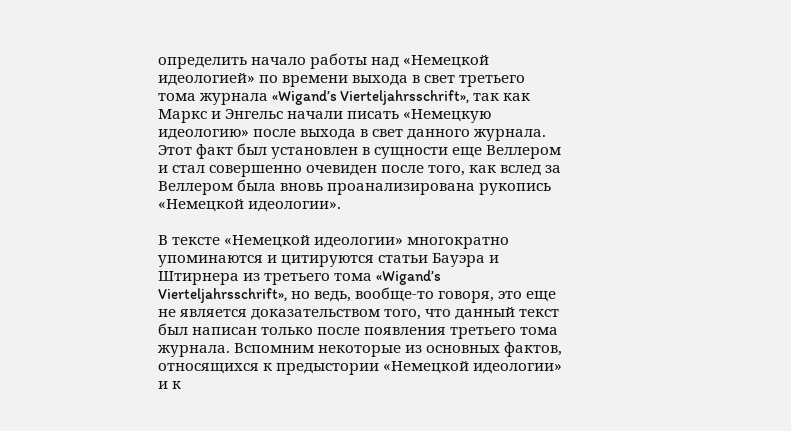определить начало работы над «Немецкой идеологией» по времени выхода в свет третьего тома журнала «Wigand’s Vierteljahrsschrift», так как Маркс и Энгельс начали писать «Немецкую идеологию» после выхода в свет данного журнала. Этот факт был установлен в сущности еще Веллером и стал совершенно очевиден после того, как вслед за Веллером была вновь проанализирована рукопись «Немецкой идеологии».

В тексте «Немецкой идеологии» многократно упоминаются и цитируются статьи Бауэра и Штирнера из третьего тома «Wigand’s Vierteljahrsschrift», но ведь, вообще-то говоря, это еще не является доказательством того, что данный текст был написан только после появления третьего тома журнала. Вспомним некоторые из основных фактов, относящихся к предыстории «Немецкой идеологии» и к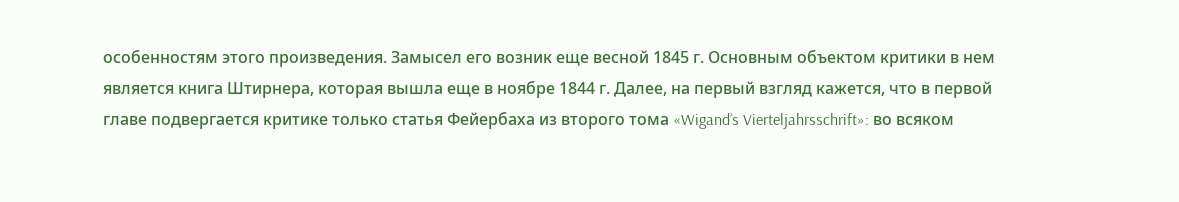особенностям этого произведения. Замысел его возник еще весной 1845 г. Основным объектом критики в нем является книга Штирнера, которая вышла еще в ноябре 1844 г. Далее, на первый взгляд кажется, что в первой главе подвергается критике только статья Фейербаха из второго тома «Wigand’s Vierteljahrsschrift»: во всяком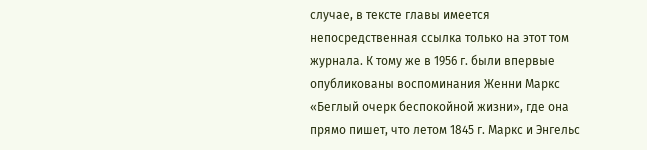случае, в тексте главы имеется непосредственная ссылка только на этот том журнала. К тому же в 1956 г. были впервые опубликованы воспоминания Женни Маркс «Беглый очерк беспокойной жизни», где она прямо пишет, что летом 1845 г. Маркс и Энгельс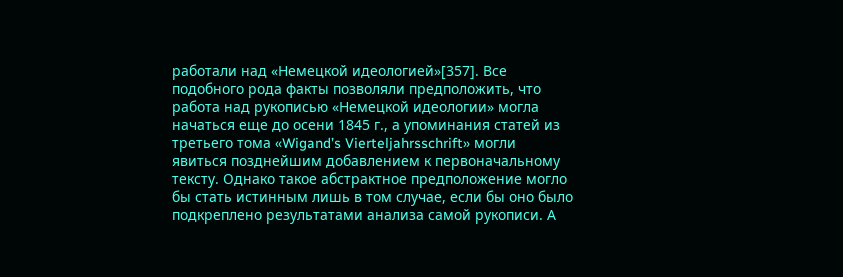работали над «Немецкой идеологией»[357]. Все подобного рода факты позволяли предположить, что работа над рукописью «Немецкой идеологии» могла начаться еще до осени 1845 г., а упоминания статей из третьего тома «Wigand’s Vierteljahrsschrift» могли явиться позднейшим добавлением к первоначальному тексту. Однако такое абстрактное предположение могло бы стать истинным лишь в том случае, если бы оно было подкреплено результатами анализа самой рукописи. А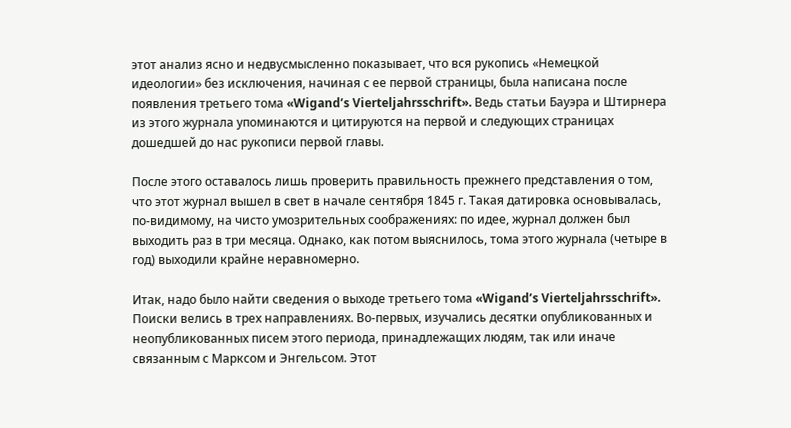этот анализ ясно и недвусмысленно показывает, что вся рукопись «Немецкой идеологии» без исключения, начиная с ее первой страницы, была написана после появления третьего тома «Wigand’s Vierteljahrsschrift». Ведь статьи Бауэра и Штирнера из этого журнала упоминаются и цитируются на первой и следующих страницах дошедшей до нас рукописи первой главы.

После этого оставалось лишь проверить правильность прежнего представления о том, что этот журнал вышел в свет в начале сентября 1845 г. Такая датировка основывалась, по-видимому, на чисто умозрительных соображениях: по идее, журнал должен был выходить раз в три месяца. Однако, как потом выяснилось, тома этого журнала (четыре в год) выходили крайне неравномерно.

Итак, надо было найти сведения о выходе третьего тома «Wigand’s Vierteljahrsschrift». Поиски велись в трех направлениях. Во-первых, изучались десятки опубликованных и неопубликованных писем этого периода, принадлежащих людям, так или иначе связанным с Марксом и Энгельсом. Этот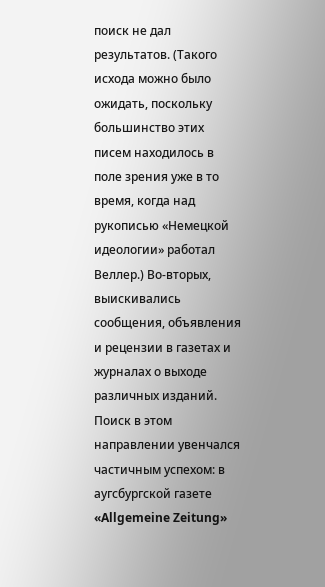поиск не дал результатов. (Такого исхода можно было ожидать, поскольку большинство этих писем находилось в поле зрения уже в то время, когда над рукописью «Немецкой идеологии» работал Веллер.) Во-вторых, выискивались сообщения, объявления и рецензии в газетах и журналах о выходе различных изданий. Поиск в этом направлении увенчался частичным успехом: в аугсбургской газете «Allgemeine Zeitung»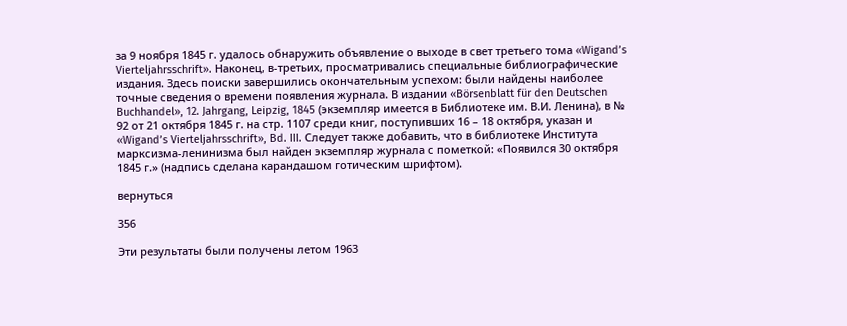за 9 ноября 1845 г. удалось обнаружить объявление о выходе в свет третьего тома «Wigand’s Vierteljahrsschrift». Наконец, в-третьих, просматривались специальные библиографические издания. Здесь поиски завершились окончательным успехом: были найдены наиболее точные сведения о времени появления журнала. В издании «Börsenblatt für den Deutschen Buchhandel», 12. Jahrgang, Leipzig, 1845 (экземпляр имеется в Библиотеке им. В.И. Ленина), в № 92 от 21 октября 1845 г. на стр. 1107 среди книг, поступивших 16 – 18 октября, указан и «Wigand’s Vierteljahrsschrift», Bd. III. Следует также добавить, что в библиотеке Института марксизма-ленинизма был найден экземпляр журнала с пометкой: «Появился 30 октября 1845 г.» (надпись сделана карандашом готическим шрифтом).

вернуться

356

Эти результаты были получены летом 1963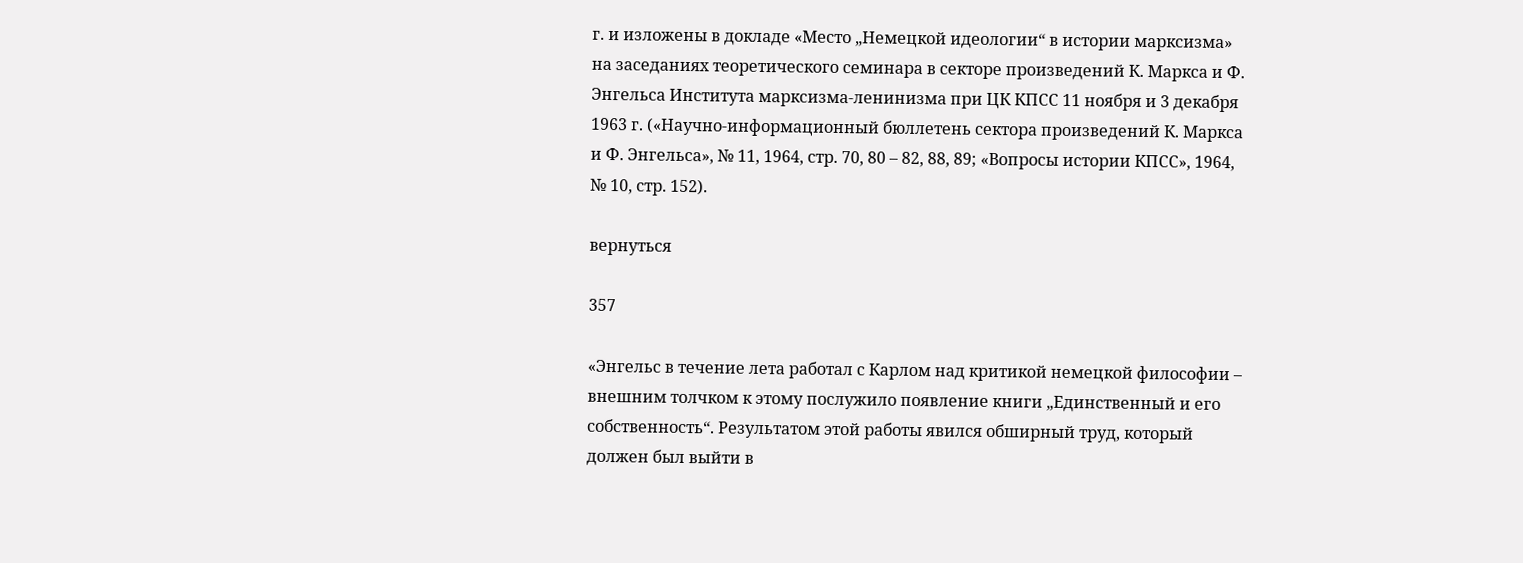г. и изложены в докладе «Место „Немецкой идеологии“ в истории марксизма» на заседаниях теоретического семинара в секторе произведений К. Маркса и Ф. Энгельса Института марксизма-ленинизма при ЦК КПСС 11 ноября и 3 декабря 1963 г. («Научно-информационный бюллетень сектора произведений К. Маркса и Ф. Энгельса», № 11, 1964, стр. 70, 80 – 82, 88, 89; «Вопросы истории КПСС», 1964, № 10, стр. 152).

вернуться

357

«Энгельс в течение лета работал с Карлом над критикой немецкой философии – внешним толчком к этому послужило появление книги „Единственный и его собственность“. Результатом этой работы явился обширный труд, который должен был выйти в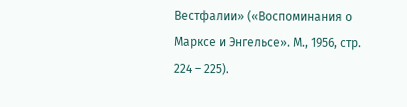Вестфалии» («Воспоминания о Марксе и Энгельсе». М., 1956, стр. 224 – 225).